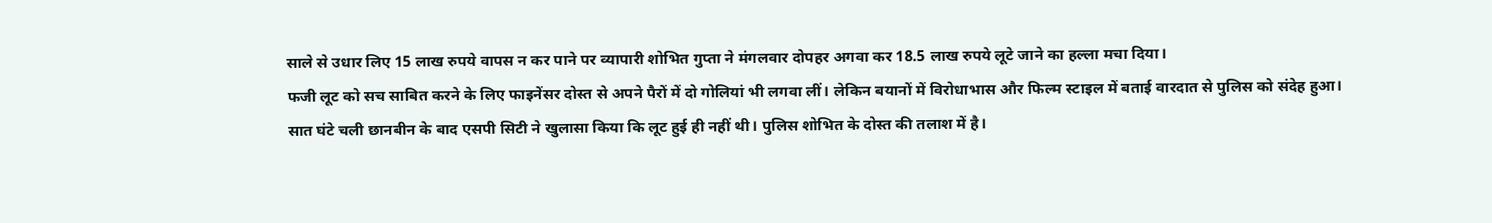साले से उधार लिए 15 लाख रुपये वापस न कर पाने पर व्यापारी शोभित गुप्ता ने मंगलवार दोपहर अगवा कर 18.5 लाख रुपये लूटे जाने का हल्ला मचा दिया।
फजी लूट को सच साबित करने के लिए फाइनेंसर दोस्त से अपने पैरों में दो गोलियां भी लगवा लीं। लेकिन बयानों में विरोधाभास और फिल्म स्टाइल में बताई वारदात से पुलिस को संदेह हुआ।
सात घंटे चली छानबीन के बाद एसपी सिटी ने खुलासा किया कि लूट हुई ही नहीं थी। पुलिस शोभित के दोस्त की तलाश में है।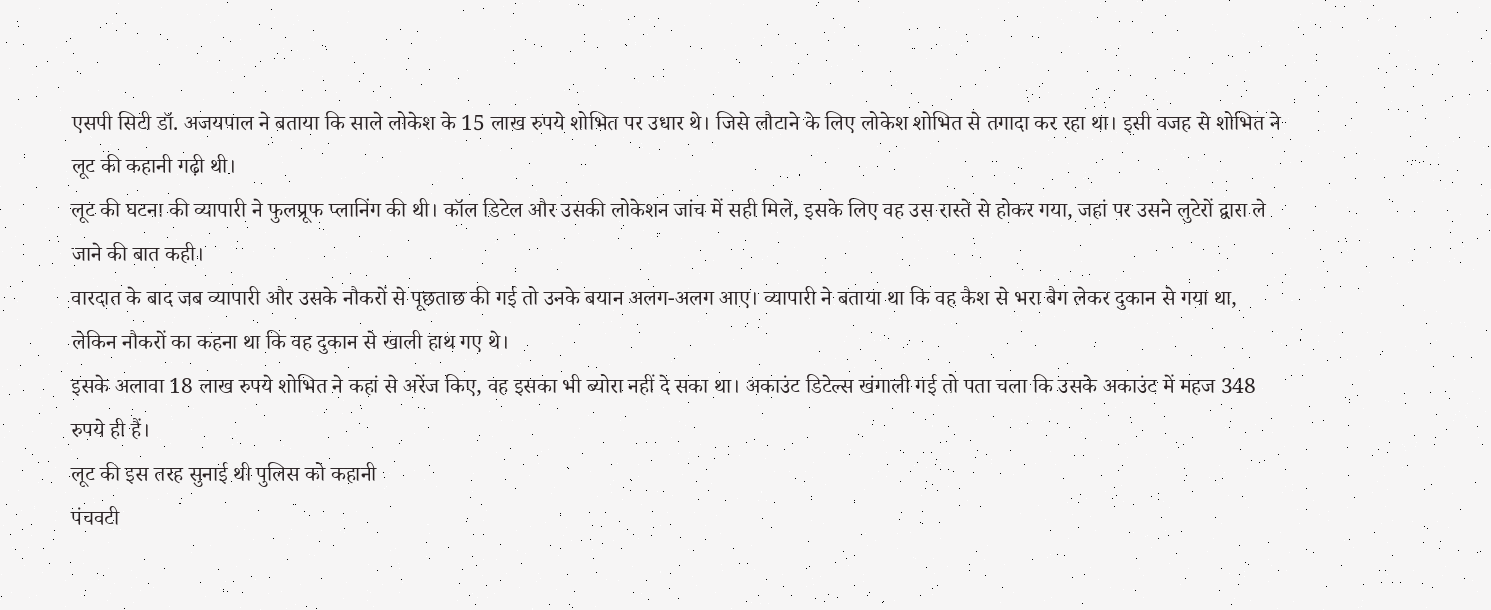एसपी सिटी डॉ. अजयपाल ने बताया कि साले लोकेश के 15 लाख रुपये शोभित पर उधार थे। जिसे लौटाने के लिए लोकेश शोभित से तगादा कर रहा था। इसी वजह से शोभित ने लूट की कहानी गढ़ी थी।
लूट की घटना की व्यापारी ने फुलप्रूफ प्लानिंग की थी। कॉल डिटेल और उसकी लोकेशन जांच में सही मिले, इसके लिए वह उस रास्ते से होकर गया, जहां पर उसने लुटेरों द्वारा ले जाने की बात कही।
वारदात के बाद जब व्यापारी और उसके नौकरों से पूछताछ की गई तो उनके बयान अलग-अलग आए। व्यापारी ने बताया था कि वह कैश से भरा बैग लेकर दुकान से गया था, लेकिन नौकरों का कहना था कि वह दुकान से खाली हाथ गए थे।
इसके अलावा 18 लाख रुपये शोभित ने कहां से अरेंज किए, वह इसका भी ब्योरा नहीं दे सका था। अकाउंट डिटेल्स खंगाली गई तो पता चला कि उसके अकाउंट में महज 348 रुपये ही हैं।
लूट की इस तरह सुनाई थी पुलिस को कहानी
पंचवटी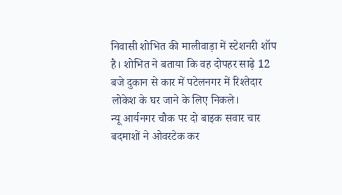निवासी शोभित की मालीवाड़ा में स्टेशनरी शॉप है। शोभित ने बताया कि वह दोपहर साढ़े 12 बजे दुकान से कार में पटेलनगर में रिश्तेदार लोकेश के घर जाने के लिए निकले।
न्यू आर्यनगर चौक पर दो बाइक सवार चार बदमाशों ने ओवरटेक कर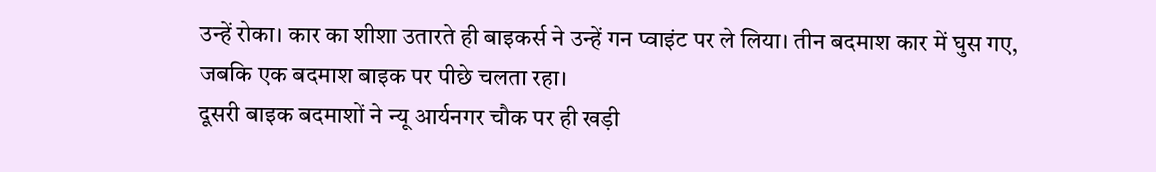उन्हें रोका। कार का शीशा उतारते ही बाइकर्स ने उन्हें गन प्वाइंट पर ले लिया। तीन बदमाश कार में घुस गए, जबकि एक बदमाश बाइक पर पीछे चलता रहा।
दूसरी बाइक बदमाशों ने न्यू आर्यनगर चौक पर ही खड़ी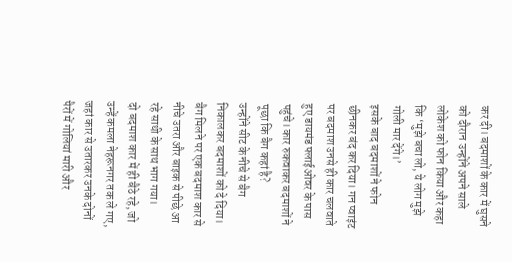कर दी। बदमाशों के कार में घुसने को दौरान उन्होंने अपने साले लोकेश को फोन किया और कहा कि ‘मुझे बचा लो, ये लोग मुझे गोली मार देंगे।’
इसके बाद बदमाशों ने फोन छीनकर बंद कर दिया। गन प्वाइंट पर बदमाश उनसे ही कार चलवाते हुए डायमंड फ्लाईओवर के पास पहुंचे। कार रुकवाकर बदमाशों ने पूछा कि बैग कहां है?
उन्होंने सीट के नीचे से बैग निकालकर बदमाशों को दे दिया। बैग मिलने पर एक बदमाश कार से नीचे उतरा और बाइक से पीछे आ रहे साथी के साथ भाग गया।
दो बदमाश कार में ही बैठे रहे, जो उन्हें कमला नेहरूनगर तक ले गए, जहां कार से उतारकर उनके दोनों पैरों में गोलियां मारी और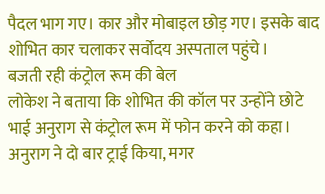पैदल भाग गए। कार और मोबाइल छोड़ गए। इसके बाद शोभित कार चलाकर सर्वोदय अस्पताल पहुंचे।
बजती रही कंट्रोल रूम की बेल
लोकेश ने बताया कि शोभित की कॉल पर उन्होंने छोटे भाई अनुराग से कंट्रोल रूम में फोन करने को कहा। अनुराग ने दो बार ट्राई किया, मगर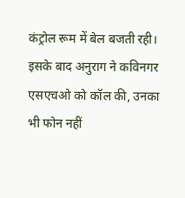कंट्रोल रूम में बेल बजती रही।
इसके बाद अनुराग ने कविनगर एसएचओ को कॉल की, उनका भी फोन नहीं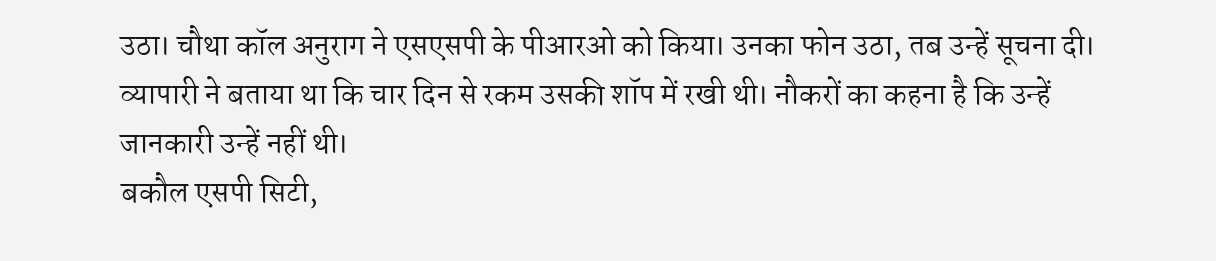उठा। चौथा कॉल अनुराग ने एसएसपी के पीआरओ को किया। उनका फोन उठा, तब उन्हें सूचना दी।
व्यापारी ने बताया था कि चार दिन से रकम उसकी शॉप में रखी थी। नौकरों का कहना है कि उन्हें जानकारी उन्हें नहीं थी।
बकौल एसपी सिटी,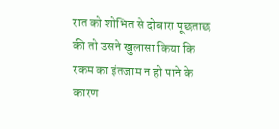रात को शोभित से दोबारा पूछताछ की तो उसने खुलासा किया कि रकम का इंतजाम न हो पाने के कारण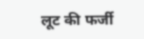लूट की फर्जी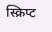स्क्रिप्ट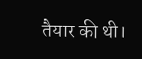तैयार की थी।